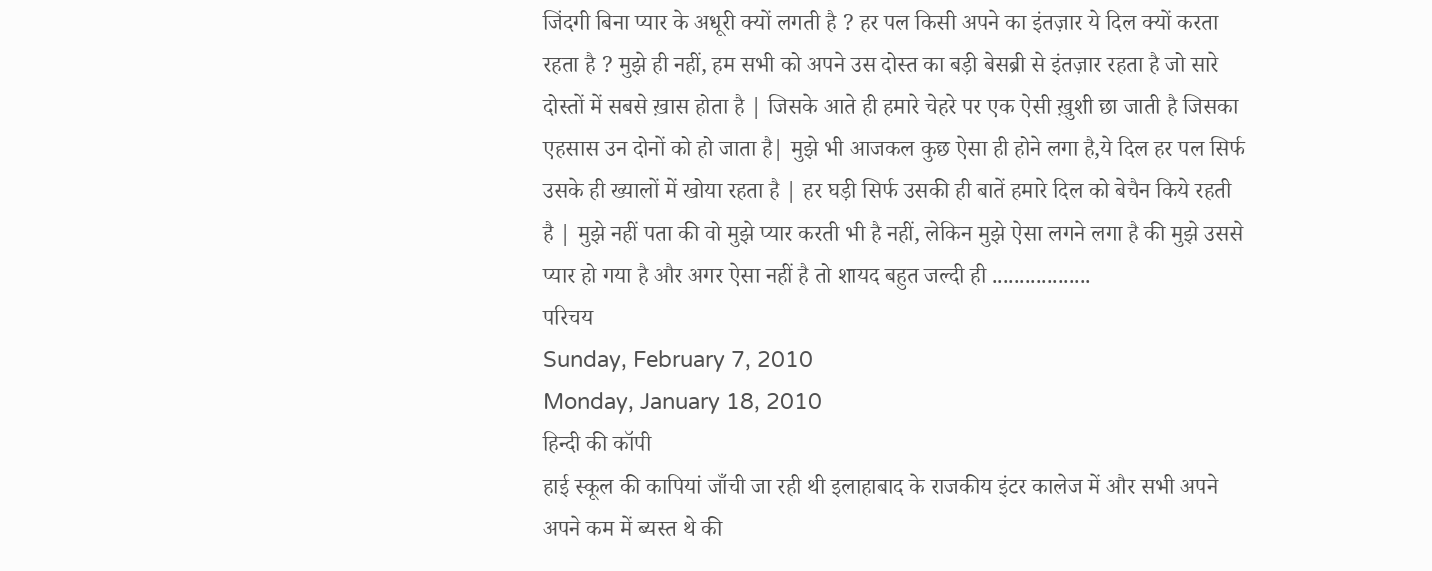जिंदगी बिना प्यार के अधूरी क्यों लगती है ? हर पल किसी अपने का इंतज़ार ये दिल क्यों करता रहता है ? मुझे ही नहीं, हम सभी को अपने उस दोस्त का बड़ी बेसब्री से इंतज़ार रहता है जो सारे दोस्तों में सबसे ख़ास होता है | जिसके आते ही हमारे चेहरे पर एक ऐसी ख़ुशी छा जाती है जिसका एहसास उन दोनों को हो जाता है| मुझे भी आजकल कुछ ऐसा ही होने लगा है,ये दिल हर पल सिर्फ उसके ही ख्यालों में खोया रहता है | हर घड़ी सिर्फ उसकी ही बातें हमारे दिल को बेचैन किये रहती है | मुझे नहीं पता की वो मुझे प्यार करती भी है नहीं, लेकिन मुझे ऐसा लगने लगा है की मुझे उससे प्यार हो गया है और अगर ऐसा नहीं है तो शायद बहुत जल्दी ही ..................
परिचय
Sunday, February 7, 2010
Monday, January 18, 2010
हिन्दी की कॉपी
हाई स्कूल की कापियां जाँची जा रही थी इलाहाबाद के राजकीय इंटर कालेज में और सभी अपने अपने कम में ब्यस्त थे की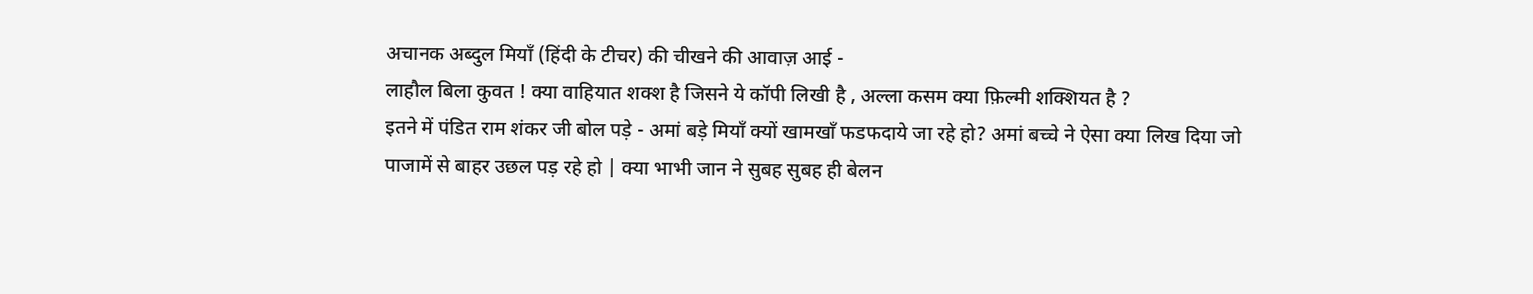अचानक अब्दुल मियाँ (हिंदी के टीचर) की चीखने की आवाज़ आई -
लाहौल बिला कुवत ! क्या वाहियात शक्श है जिसने ये कॉपी लिखी है , अल्ला कसम क्या फ़िल्मी शक्शियत है ?
इतने में पंडित राम शंकर जी बोल पड़े - अमां बड़े मियाँ क्यों खामखाँ फडफदाये जा रहे हो? अमां बच्चे ने ऐसा क्या लिख दिया जो पाजामें से बाहर उछल पड़ रहे हो | क्या भाभी जान ने सुबह सुबह ही बेलन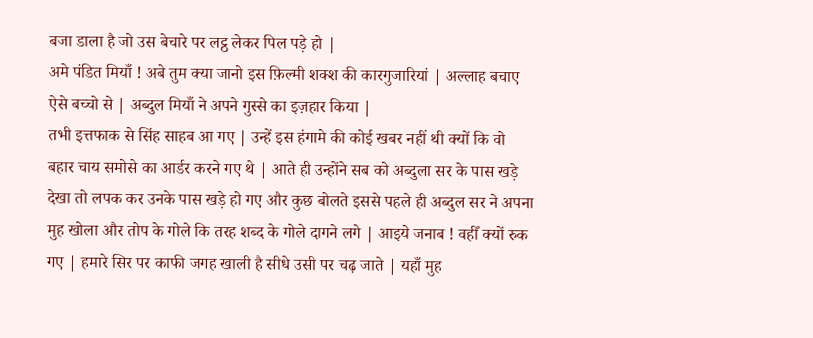बजा डाला है जो उस बेचारे पर लट्ठ लेकर पिल पड़े हो |
अमे पंडित मियाँ ! अबे तुम क्या जानो इस फ़िल्मी शक्श की कारगुजारियां | अल्लाह बचाए ऐसे बच्चो से | अब्दुल मियाँ ने अपने गुस्से का इज़हार किया |
तभी इत्तफाक से सिंह साहब आ गए | उन्हें इस हंगामे की कोई खबर नहीं थी क्यों कि वो बहार चाय समोसे का आर्डर करने गए थे | आते ही उन्होंने सब को अब्दुला सर के पास खड़े देखा तो लपक कर उनके पास खड़े हो गए और कुछ बोलते इससे पहले ही अब्दुल सर ने अपना मुह खोला और तोप के गोले कि तरह शब्द के गोले दागने लगे | आइये जनाब ! वहीँ क्यों रुक गए | हमारे सिर पर काफी जगह खाली है सीधे उसी पर चढ़ जाते | यहाँ मुह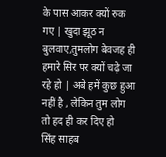के पास आकर क्यों रुक गए | खुदा झूठ न बुलवाए,तुमलोग बेवजह ही हमारे सिर पर क्यों चढ़े जा रहे हो | अबे हमें कुछ हुआ नहीं है , लेकिन तुम लोग तो हद ही कर दिए हो
सिंह साहब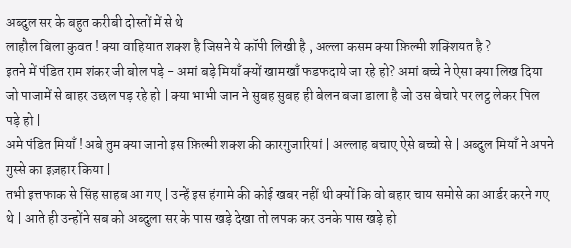अब्दुल सर के बहुत करीबी दोस्तों में से थे
लाहौल बिला कुवत ! क्या वाहियात शक्श है जिसने ये कॉपी लिखी है , अल्ला कसम क्या फ़िल्मी शक्शियत है ?
इतने में पंडित राम शंकर जी बोल पड़े - अमां बड़े मियाँ क्यों खामखाँ फडफदाये जा रहे हो? अमां बच्चे ने ऐसा क्या लिख दिया जो पाजामें से बाहर उछल पड़ रहे हो | क्या भाभी जान ने सुबह सुबह ही बेलन बजा डाला है जो उस बेचारे पर लट्ठ लेकर पिल पड़े हो |
अमे पंडित मियाँ ! अबे तुम क्या जानो इस फ़िल्मी शक्श की कारगुजारियां | अल्लाह बचाए ऐसे बच्चो से | अब्दुल मियाँ ने अपने गुस्से का इज़हार किया |
तभी इत्तफाक से सिंह साहब आ गए | उन्हें इस हंगामे की कोई खबर नहीं थी क्यों कि वो बहार चाय समोसे का आर्डर करने गए थे | आते ही उन्होंने सब को अब्दुला सर के पास खड़े देखा तो लपक कर उनके पास खड़े हो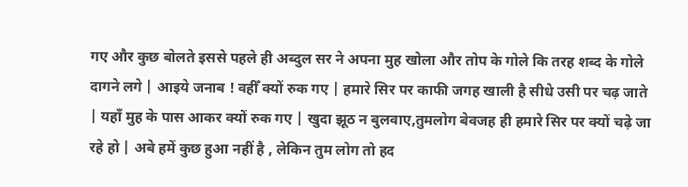गए और कुछ बोलते इससे पहले ही अब्दुल सर ने अपना मुह खोला और तोप के गोले कि तरह शब्द के गोले दागने लगे | आइये जनाब ! वहीँ क्यों रुक गए | हमारे सिर पर काफी जगह खाली है सीधे उसी पर चढ़ जाते | यहाँ मुह के पास आकर क्यों रुक गए | खुदा झूठ न बुलवाए,तुमलोग बेवजह ही हमारे सिर पर क्यों चढ़े जा रहे हो | अबे हमें कुछ हुआ नहीं है , लेकिन तुम लोग तो हद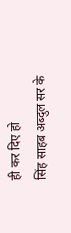ही कर दिए हो
सिंह साहब अब्दुल सर के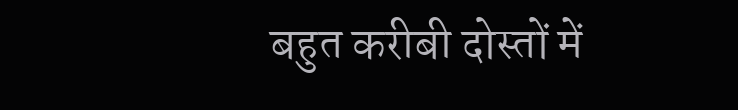बहुत करीबी दोस्तों में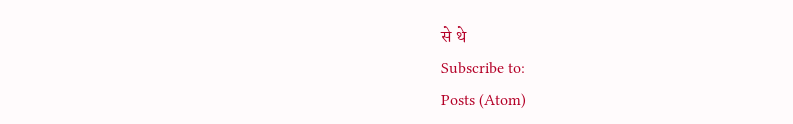से थे
Subscribe to:
Posts (Atom)